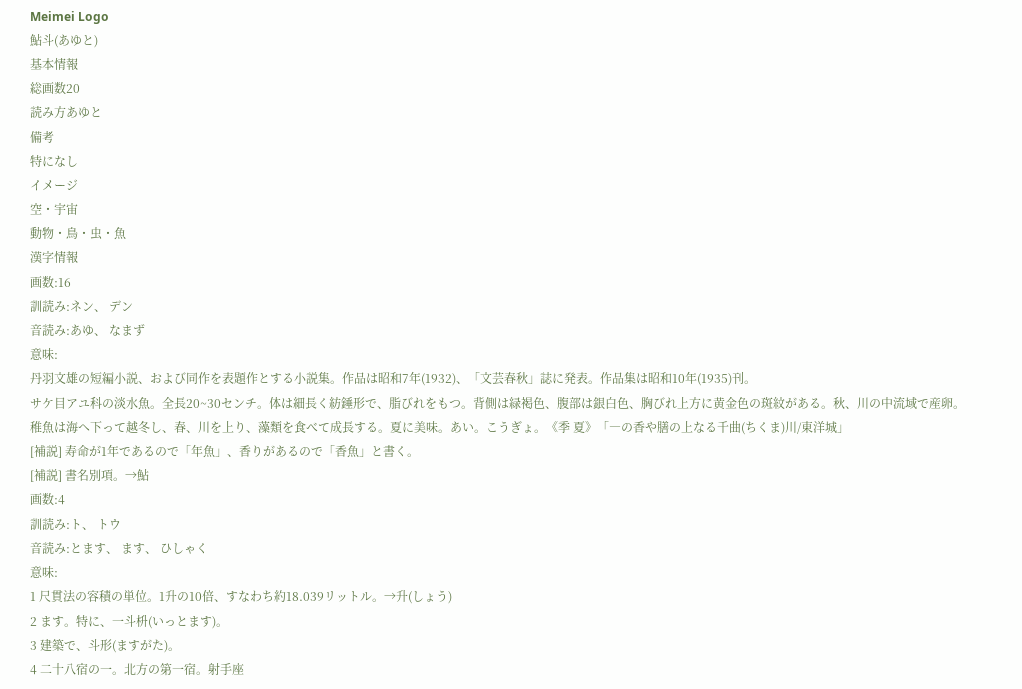Meimei Logo
鮎斗(あゆと)
基本情報
総画数20
読み方あゆと
備考
特になし
イメージ
空・宇宙
動物・鳥・虫・魚
漢字情報
画数:16
訓読み:ネン、 デン
音読み:あゆ、 なまず
意味:
丹羽文雄の短編小説、および同作を表題作とする小説集。作品は昭和7年(1932)、「文芸春秋」誌に発表。作品集は昭和10年(1935)刊。
サケ目アユ科の淡水魚。全長20~30センチ。体は細長く紡錘形で、脂びれをもつ。背側は緑褐色、腹部は銀白色、胸びれ上方に黄金色の斑紋がある。秋、川の中流域で産卵。稚魚は海へ下って越冬し、春、川を上り、藻類を食べて成長する。夏に美味。あい。こうぎょ。《季 夏》「―の香や膳の上なる千曲(ちくま)川/東洋城」
[補説] 寿命が1年であるので「年魚」、香りがあるので「香魚」と書く。
[補説] 書名別項。→鮎
画数:4
訓読み:ト、 トウ
音読み:とます、 ます、 ひしゃく
意味:
1 尺貫法の容積の単位。1升の10倍、すなわち約18.039リットル。→升(しょう)
2 ます。特に、一斗枡(いっとます)。
3 建築で、斗形(ますがた)。
4 二十八宿の一。北方の第一宿。射手座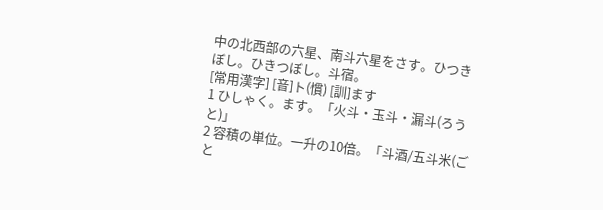中の北西部の六星、南斗六星をさす。ひつきぼし。ひきつぼし。斗宿。
[常用漢字] [音]ト(慣) [訓]ます
1 ひしゃく。ます。「火斗・玉斗・漏斗(ろうと)」
2 容積の単位。一升の10倍。「斗酒/五斗米(ごと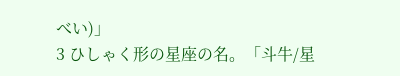べい)」
3 ひしゃく形の星座の名。「斗牛/星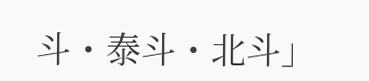斗・泰斗・北斗」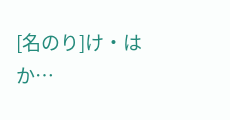[名のり]け・はか…